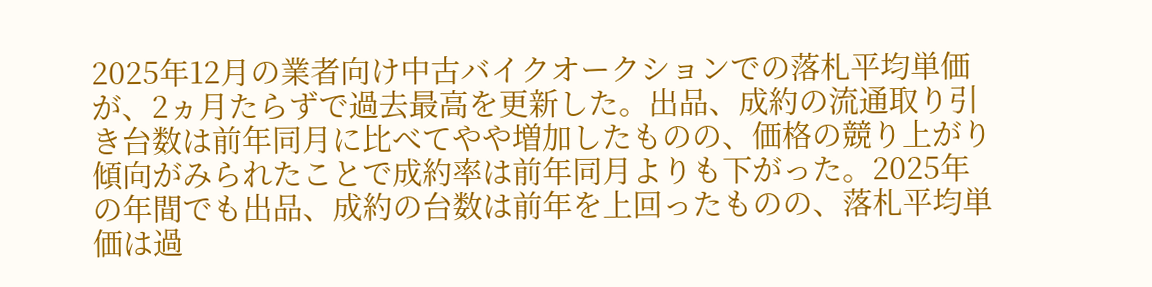2025年12月の業者向け中古バイクオークションでの落札平均単価が、2ヵ月たらずで過去最高を更新した。出品、成約の流通取り引き台数は前年同月に比べてやや増加したものの、価格の競り上がり傾向がみられたことで成約率は前年同月よりも下がった。2025年の年間でも出品、成約の台数は前年を上回ったものの、落札平均単価は過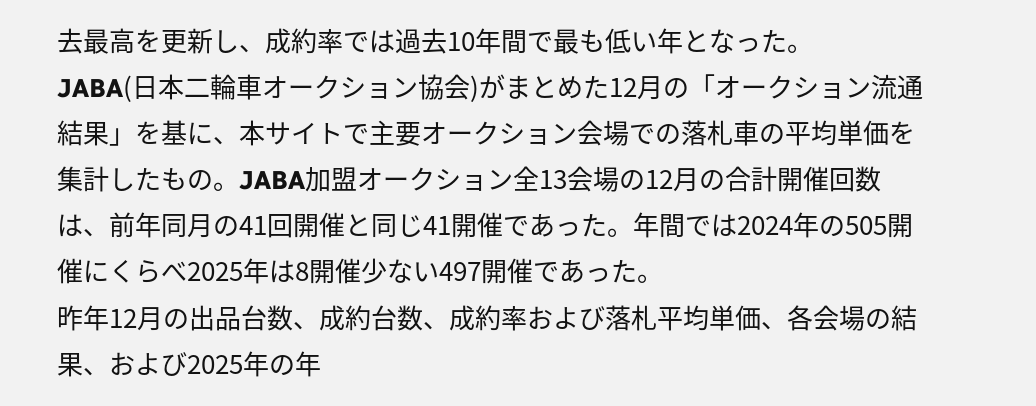去最高を更新し、成約率では過去10年間で最も低い年となった。
JABA(日本二輪車オークション協会)がまとめた12月の「オークション流通結果」を基に、本サイトで主要オークション会場での落札車の平均単価を集計したもの。JABA加盟オークション全13会場の12月の合計開催回数は、前年同月の41回開催と同じ41開催であった。年間では2024年の505開催にくらべ2025年は8開催少ない497開催であった。
昨年12月の出品台数、成約台数、成約率および落札平均単価、各会場の結果、および2025年の年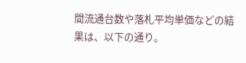間流通台数や落札平均単価などの結果は、以下の通り。